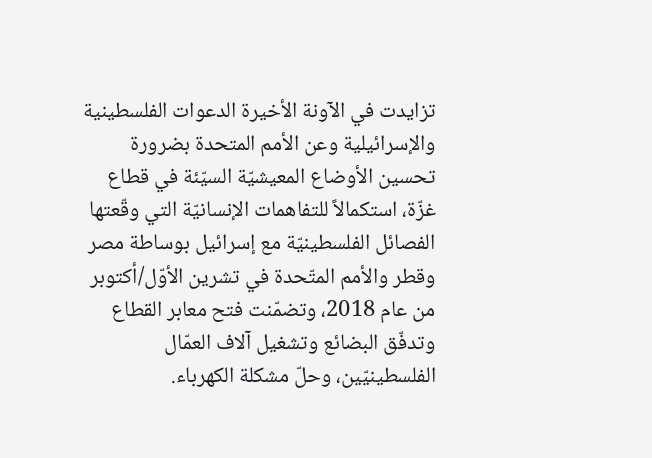تزايدت في الآونة الأخيرة الدعوات الفلسطينية والإسرائيلية وعن الأمم المتحدة بضرورة تحسين الأوضاع المعيشيّة السيّئة في قطاع غزّة، استكمالاً للتفاهمات الإنسانيّة التي وقّعتها الفصائل الفلسطينيّة مع إسرائيل بوساطة مصر وقطر والأمم المتّحدة في تشرين الأوّل/أكتوبر من عام 2018، وتضمّنت فتح معابر القطاع وتدفّق البضائع وتشغيل آلاف العمّال الفلسطينيّين، وحلّ مشكلة الكهرباء.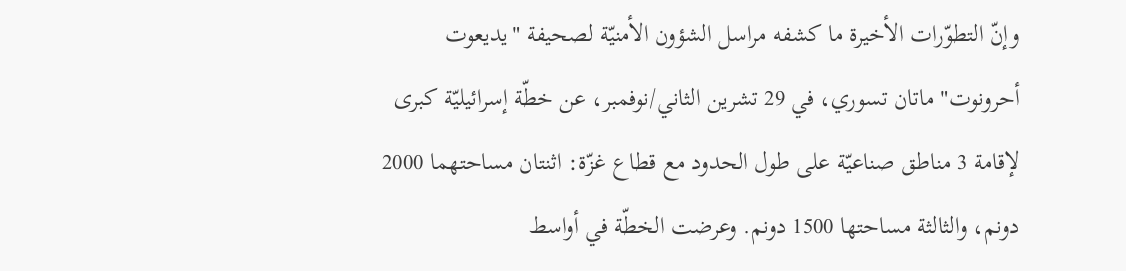وإنّ التطوّرات الأخيرة ما كشفه مراسل الشؤون الأمنيّة لصحيفة "يديعوت أحرونوت" ماتان تسوري، في 29 تشرين الثاني/نوفمبر، عن خطّة إسرائيليّة كبرى لإقامة 3 مناطق صناعيّة على طول الحدود مع قطاع غزّة: اثنتان مساحتهما 2000 دونم، والثالثة مساحتها 1500 دونم. وعرضت الخطّة في أواسط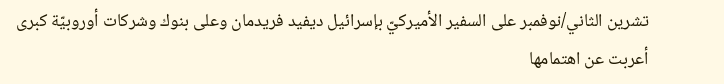تشرين الثاني/نوفمبر على السفير الأميركيّ بإسرائيل ديفيد فريدمان وعلى بنوك وشركات أوروبيّة كبرى أعربت عن اهتمامها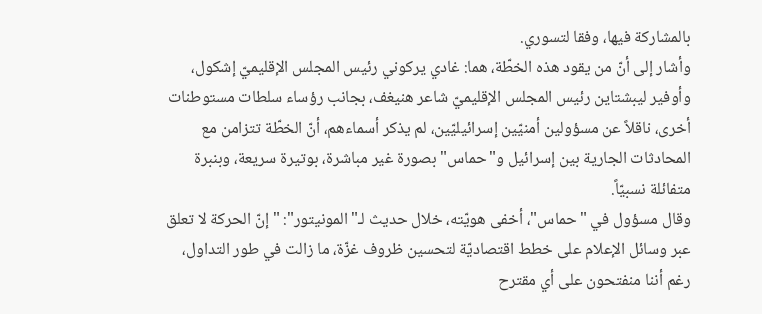بالمشاركة فيها، وفقا لتسوري.
وأشار إلى أنّ من يقود هذه الخطّة، هما: غادي يركوني رئيس المجلس الإقليميّ إشكول، وأوفير ليبشتاين رئيس المجلس الإقليميّ شاعر هنيغف، بجانب رؤساء سلطات مستوطنات أخرى، ناقلاً عن مسؤولين أمنيّين إسرائيليّين، لم يذكر أسماءهم، أنّ الخطّة تتزامن مع المحادثات الجارية بين إسرائيل و"حماس" بصورة غير مباشرة، بوتيرة سريعة، وبنبرة متفائلة نسبيّاً.
وقال مسؤول في "حماس"، أخفى هويّته، خلال حديث لـ"المونيتور": "إنّ الحركة لا تعلق عبر وسائل الإعلام على خطط اقتصاديّة لتحسين ظروف غزّة، ما زالت في طور التداول، رغم أننا منفتحون على أي مقترح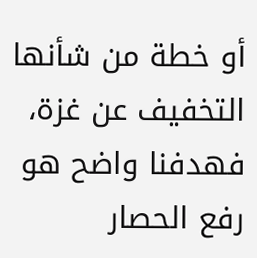أو خطة من شأنها التخفيف عن غزة، فهدفنا واضح هو رفع الحصار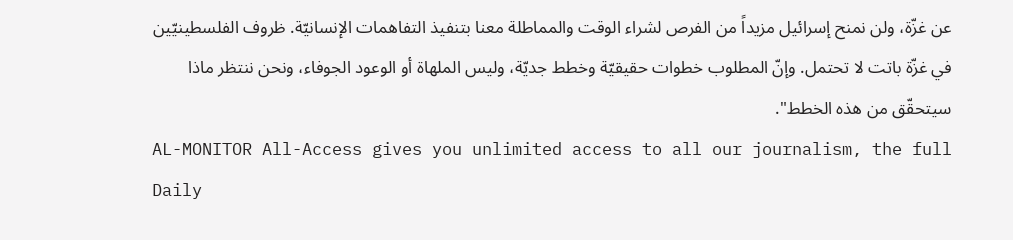عن غزّة، ولن نمنح إسرائيل مزيداً من الفرص لشراء الوقت والمماطلة معنا بتنفيذ التفاهمات الإنسانيّة. ظروف الفلسطينيّين في غزّة باتت لا تحتمل. وإنّ المطلوب خطوات حقيقيّة وخطط جديّة، وليس الملهاة أو الوعود الجوفاء، ونحن ننتظر ماذا سيتحقّق من هذه الخطط".
AL-MONITOR All-Access gives you unlimited access to all our journalism, the full Daily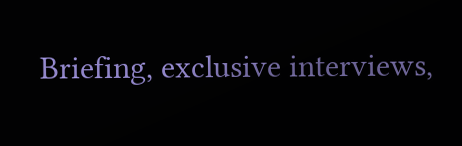Briefing, exclusive interviews,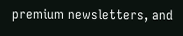premium newsletters, and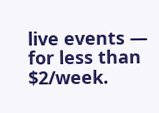live events — for less than $2/week.